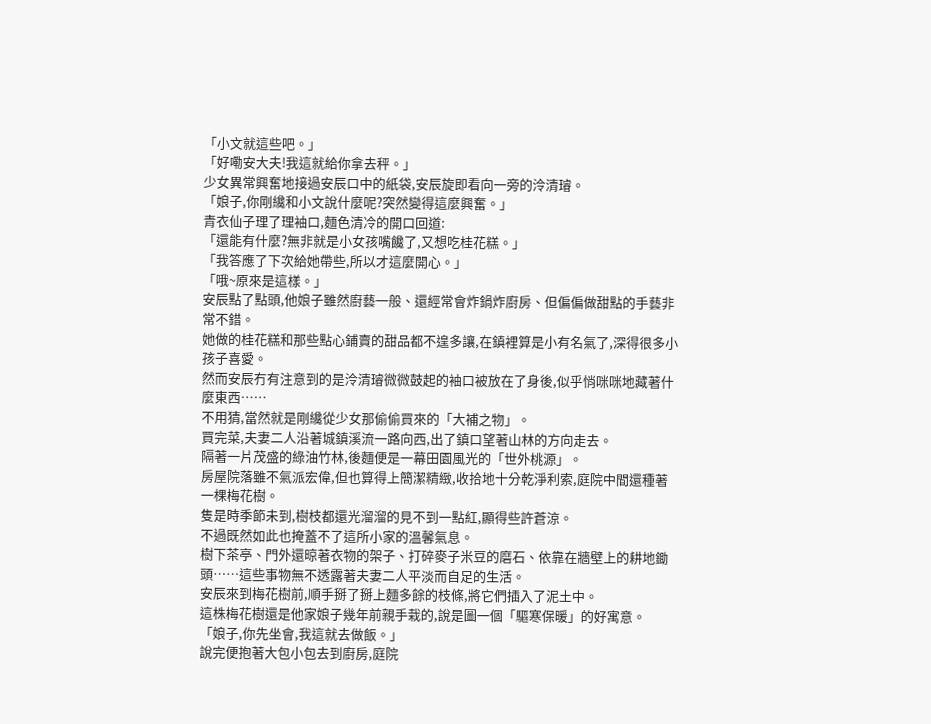「小文就這些吧。」
「好嘞安大夫!我這就給你拿去秤。」
少女異常興奮地接過安辰口中的紙袋,安辰旋即看向一旁的泠清璿。
「娘子,你剛纔和小文說什麼呢?突然變得這麼興奮。」
青衣仙子理了理袖口,麵色清冷的開口回道:
「還能有什麼?無非就是小女孩嘴饞了,又想吃桂花糕。」
「我答應了下次給她帶些,所以才這麼開心。」
「哦~原來是這樣。」
安辰點了點頭,他娘子雖然廚藝一般、還經常會炸鍋炸廚房、但偏偏做甜點的手藝非常不錯。
她做的桂花糕和那些點心鋪賣的甜品都不遑多讓,在鎮裡算是小有名氣了,深得很多小孩子喜愛。
然而安辰冇有注意到的是泠清璿微微鼓起的袖口被放在了身後,似乎悄咪咪地藏著什麼東西……
不用猜,當然就是剛纔從少女那偷偷買來的「大補之物」。
買完菜,夫妻二人沿著城鎮溪流一路向西,出了鎮口望著山林的方向走去。
隔著一片茂盛的綠油竹林,後麵便是一幕田園風光的「世外桃源」。
房屋院落雖不氣派宏偉,但也算得上簡潔精緻,收拾地十分乾淨利索,庭院中間還種著一棵梅花樹。
隻是時季節未到,樹枝都還光溜溜的見不到一點紅,顯得些許蒼涼。
不過既然如此也掩蓋不了這所小家的溫馨氣息。
樹下茶亭、門外還晾著衣物的架子、打碎麥子米豆的磨石、依靠在牆壁上的耕地鋤頭……這些事物無不透露著夫妻二人平淡而自足的生活。
安辰來到梅花樹前,順手掰了掰上麵多餘的枝條,將它們插入了泥土中。
這株梅花樹還是他家娘子幾年前親手栽的,說是圖一個「驅寒保暖」的好寓意。
「娘子,你先坐會,我這就去做飯。」
說完便抱著大包小包去到廚房,庭院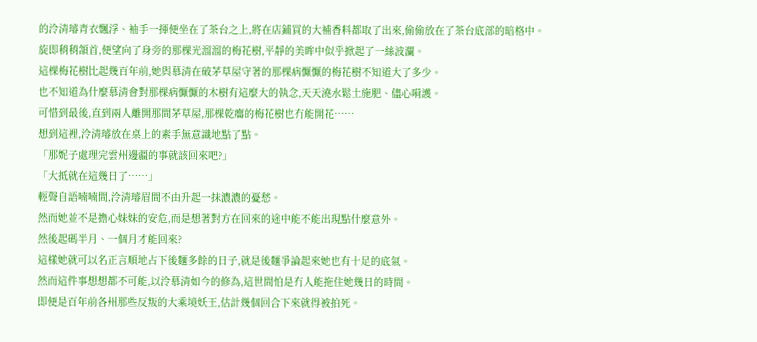的泠清璿青衣飄浮、袖手一揮便坐在了茶台之上,將在店鋪買的大補香料都取了出來,偷偷放在了茶台底部的暗格中。
旋即稍稍頷首,便望向了身旁的那棵光溜溜的梅花樹,平靜的美眸中似乎掀起了一絲波瀾。
這棵梅花樹比起幾百年前,她與慕清在破茅草屋守著的那棵病懨懨的梅花樹不知道大了多少。
也不知道為什麼慕清會對那棵病懨懨的木樹有這麼大的執念,天天澆水鬆土施肥、儘心嗬護。
可惜到最後,直到兩人離開那間茅草屋,那棵乾癟的梅花樹也冇能開花……
想到這裡,泠清璿放在桌上的素手無意識地點了點。
「那妮子處理完雲州邊疆的事就該回來吧?」
「大抵就在這幾日了……」
輕聲自語喃喃間,泠清璿眉間不由升起一抹濃濃的憂愁。
然而她並不是擔心妹妹的安危,而是想著對方在回來的途中能不能出現點什麼意外。
然後起碼半月、一個月才能回來?
這樣她就可以名正言順地占下後麵多餘的日子,就是後麵爭論起來她也有十足的底氣。
然而這件事想想都不可能,以泠慕清如今的修為,這世間怕是冇人能拖住她幾日的時間。
即便是百年前各州那些反叛的大乘境妖王,估計幾個回合下來就得被拍死。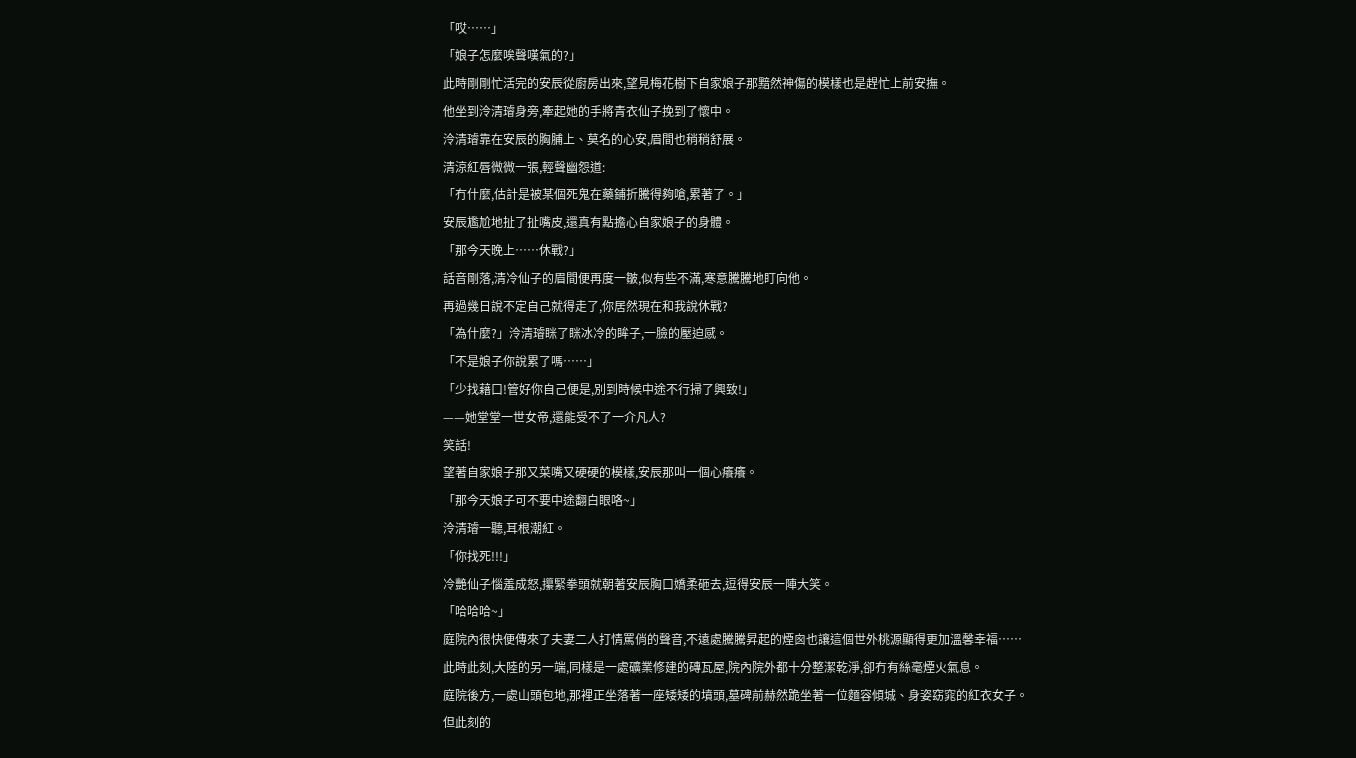「哎……」
「娘子怎麼唉聲嘆氣的?」
此時剛剛忙活完的安辰從廚房出來,望見梅花樹下自家娘子那黯然神傷的模樣也是趕忙上前安撫。
他坐到泠清璿身旁,牽起她的手將青衣仙子挽到了懷中。
泠清璿靠在安辰的胸脯上、莫名的心安,眉間也稍稍舒展。
清涼紅唇微微一張,輕聲幽怨道:
「冇什麼,估計是被某個死鬼在藥鋪折騰得夠嗆,累著了。」
安辰尷尬地扯了扯嘴皮,還真有點擔心自家娘子的身體。
「那今天晚上……休戰?」
話音剛落,清冷仙子的眉間便再度一皺,似有些不滿,寒意騰騰地盯向他。
再過幾日說不定自己就得走了,你居然現在和我說休戰?
「為什麼?」泠清璿眯了眯冰冷的眸子,一臉的壓迫感。
「不是娘子你說累了嗎……」
「少找藉口!管好你自己便是,別到時候中途不行掃了興致!」
——她堂堂一世女帝,還能受不了一介凡人?
笑話!
望著自家娘子那又菜嘴又硬硬的模樣,安辰那叫一個心癢癢。
「那今天娘子可不要中途翻白眼咯~」
泠清璿一聽,耳根潮紅。
「你找死!!!」
冷艷仙子惱羞成怒,攥緊拳頭就朝著安辰胸口嬌柔砸去,逗得安辰一陣大笑。
「哈哈哈~」
庭院內很快便傳來了夫妻二人打情罵俏的聲音,不遠處騰騰昇起的煙囪也讓這個世外桃源顯得更加溫馨幸福……
此時此刻,大陸的另一端,同樣是一處礦業修建的磚瓦屋,院內院外都十分整潔乾淨,卻冇有絲毫煙火氣息。
庭院後方,一處山頭包地,那裡正坐落著一座矮矮的墳頭,墓碑前赫然跪坐著一位麵容傾城、身姿窈窕的紅衣女子。
但此刻的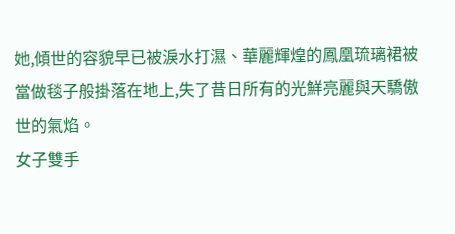她,傾世的容貌早已被淚水打濕、華麗輝煌的鳳凰琉璃裙被當做毯子般掛落在地上,失了昔日所有的光鮮亮麗與天驕傲世的氣焰。
女子雙手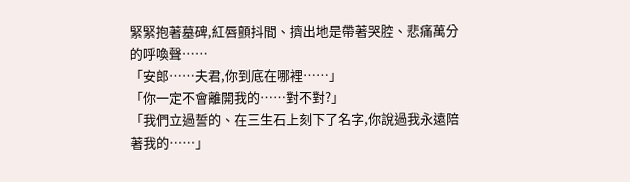緊緊抱著墓碑,紅唇顫抖間、擠出地是帶著哭腔、悲痛萬分的呼喚聲……
「安郎……夫君,你到底在哪裡……」
「你一定不會離開我的……對不對?」
「我們立過誓的、在三生石上刻下了名字,你說過我永遠陪著我的……」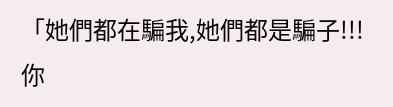「她們都在騙我,她們都是騙子!!!你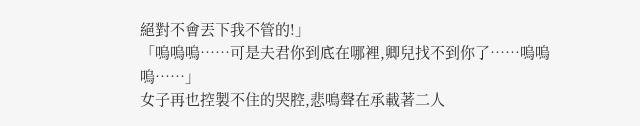絕對不會丟下我不管的!」
「嗚嗚嗚……可是夫君你到底在哪裡,卿兒找不到你了……嗚嗚嗚……」
女子再也控製不住的哭腔,悲鳴聲在承載著二人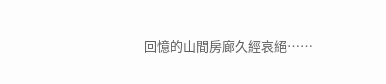回憶的山間房廊久經哀絕……